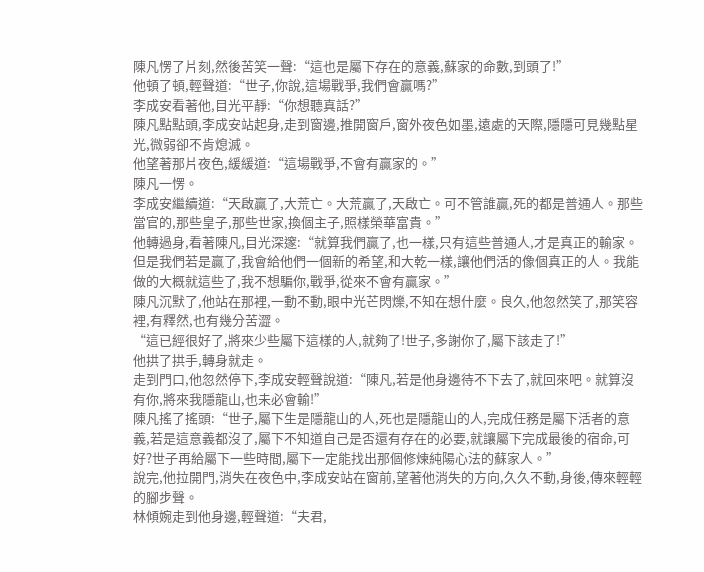陳凡愣了片刻,然後苦笑一聲:“這也是屬下存在的意義,蘇家的命數,到頭了!”
他頓了頓,輕聲道:“世子,你說,這場戰爭,我們會贏嗎?”
李成安看著他,目光平靜:“你想聽真話?”
陳凡點點頭,李成安站起身,走到窗邊,推開窗戶,窗外夜色如墨,遠處的天際,隱隱可見幾點星光,微弱卻不肯熄滅。
他望著那片夜色,緩緩道:“這場戰爭,不會有贏家的。”
陳凡一愣。
李成安繼續道:“天啟贏了,大荒亡。大荒贏了,天啟亡。可不管誰贏,死的都是普通人。那些當官的,那些皇子,那些世家,換個主子,照樣榮華富貴。”
他轉過身,看著陳凡,目光深邃:“就算我們贏了,也一樣,只有這些普通人,才是真正的輸家。但是我們若是贏了,我會給他們一個新的希望,和大乾一樣,讓他們活的像個真正的人。我能做的大概就這些了,我不想騙你,戰爭,從來不會有贏家。”
陳凡沉默了,他站在那裡,一動不動,眼中光芒閃爍,不知在想什麼。良久,他忽然笑了,那笑容裡,有釋然,也有幾分苦澀。
“這已經很好了,將來少些屬下這樣的人,就夠了!世子,多謝你了,屬下該走了!”
他拱了拱手,轉身就走。
走到門口,他忽然停下,李成安輕聲說道:“陳凡,若是他身邊待不下去了,就回來吧。就算沒有你,將來我隱龍山,也未必會輸!”
陳凡搖了搖頭:“世子,屬下生是隱龍山的人,死也是隱龍山的人,完成任務是屬下活者的意義,若是這意義都沒了,屬下不知道自己是否還有存在的必要,就讓屬下完成最後的宿命,可好?世子再給屬下一些時間,屬下一定能找出那個修煉純陽心法的蘇家人。”
說完,他拉開門,消失在夜色中,李成安站在窗前,望著他消失的方向,久久不動,身後,傳來輕輕的腳步聲。
林傾婉走到他身邊,輕聲道:“夫君,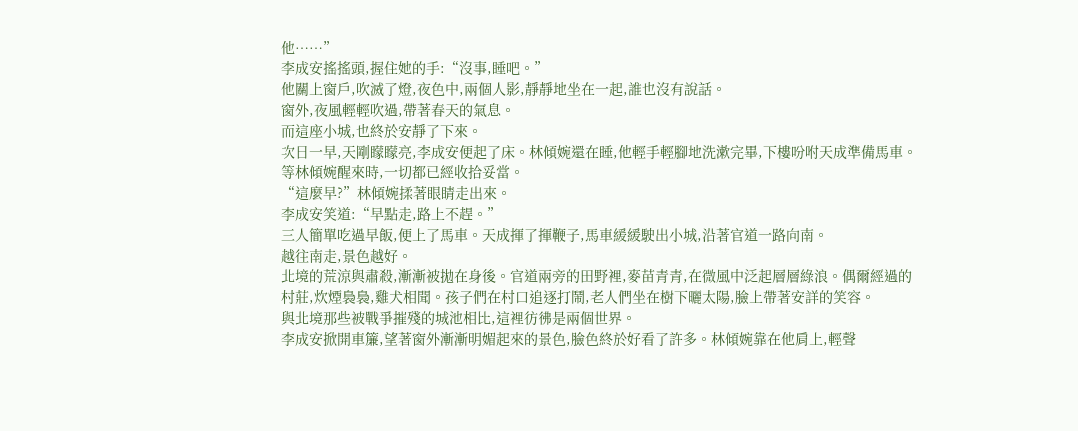他……”
李成安搖搖頭,握住她的手:“沒事,睡吧。”
他關上窗戶,吹滅了燈,夜色中,兩個人影,靜靜地坐在一起,誰也沒有說話。
窗外,夜風輕輕吹過,帶著春天的氣息。
而這座小城,也終於安靜了下來。
次日一早,天剛矇矇亮,李成安便起了床。林傾婉還在睡,他輕手輕腳地洗漱完畢,下樓吩咐天成準備馬車。等林傾婉醒來時,一切都已經收拾妥當。
“這麼早?”林傾婉揉著眼睛走出來。
李成安笑道:“早點走,路上不趕。”
三人簡單吃過早飯,便上了馬車。天成揮了揮鞭子,馬車緩緩駛出小城,沿著官道一路向南。
越往南走,景色越好。
北境的荒涼與肅殺,漸漸被拋在身後。官道兩旁的田野裡,麥苗青青,在微風中泛起層層綠浪。偶爾經過的村莊,炊煙裊裊,雞犬相聞。孩子們在村口追逐打鬧,老人們坐在樹下曬太陽,臉上帶著安詳的笑容。
與北境那些被戰爭摧殘的城池相比,這裡彷彿是兩個世界。
李成安掀開車簾,望著窗外漸漸明媚起來的景色,臉色終於好看了許多。林傾婉靠在他肩上,輕聲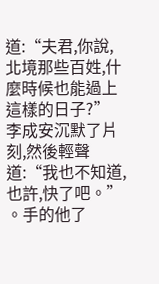道:“夫君,你說,北境那些百姓,什麼時候也能過上這樣的日子?”
李成安沉默了片刻,然後輕聲道:“我也不知道,也許,快了吧。”
。手的他了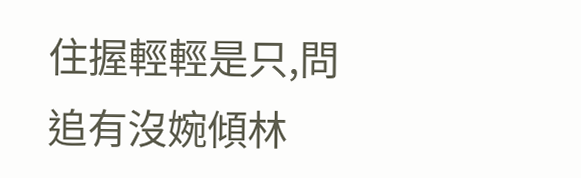住握輕輕是只,問追有沒婉傾林